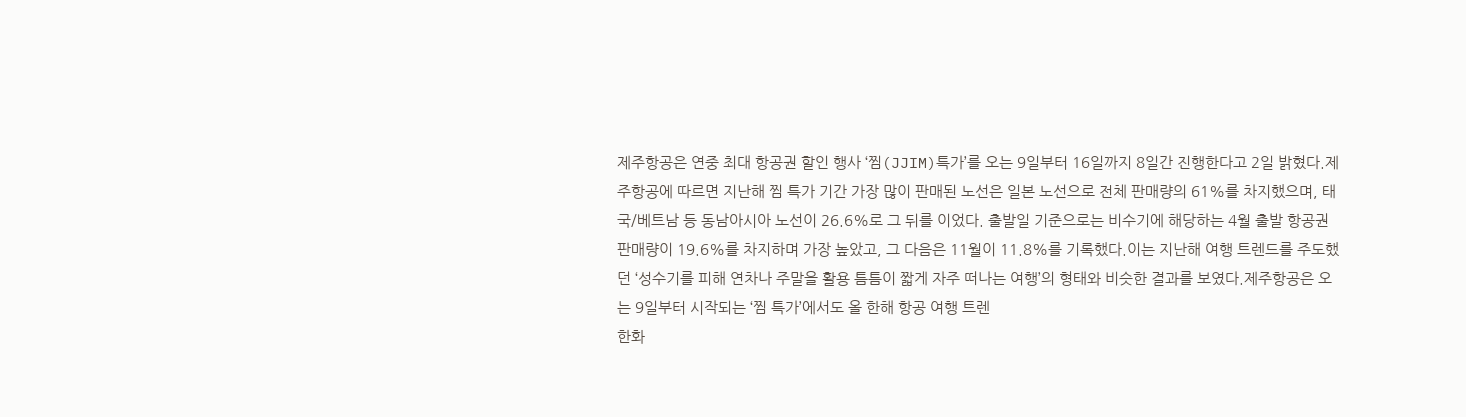제주항공은 연중 최대 항공권 할인 행사 ‘찜(JJIM)특가’를 오는 9일부터 16일까지 8일간 진행한다고 2일 밝혔다.제주항공에 따르면 지난해 찜 특가 기간 가장 많이 판매된 노선은 일본 노선으로 전체 판매량의 61%를 차지했으며, 태국/베트남 등 동남아시아 노선이 26.6%로 그 뒤를 이었다. 출발일 기준으로는 비수기에 해당하는 4월 출발 항공권 판매량이 19.6%를 차지하며 가장 높았고, 그 다음은 11월이 11.8%를 기록했다.이는 지난해 여행 트렌드를 주도했던 ‘성수기를 피해 연차나 주말을 활용 틈틈이 짧게 자주 떠나는 여행’의 형태와 비슷한 결과를 보였다.제주항공은 오는 9일부터 시작되는 ‘찜 특가’에서도 올 한해 항공 여행 트렌
한화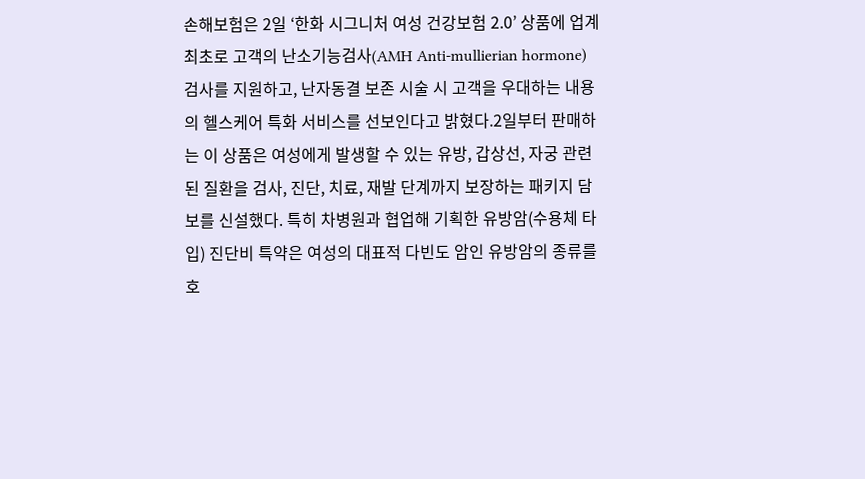손해보험은 2일 ‘한화 시그니처 여성 건강보험 2.0’ 상품에 업계 최초로 고객의 난소기능검사(AMH Anti-mullierian hormone) 검사를 지원하고, 난자동결 보존 시술 시 고객을 우대하는 내용의 헬스케어 특화 서비스를 선보인다고 밝혔다.2일부터 판매하는 이 상품은 여성에게 발생할 수 있는 유방, 갑상선, 자궁 관련된 질환을 검사, 진단, 치료, 재발 단계까지 보장하는 패키지 담보를 신설했다. 특히 차병원과 협업해 기획한 유방암(수용체 타입) 진단비 특약은 여성의 대표적 다빈도 암인 유방암의 종류를 호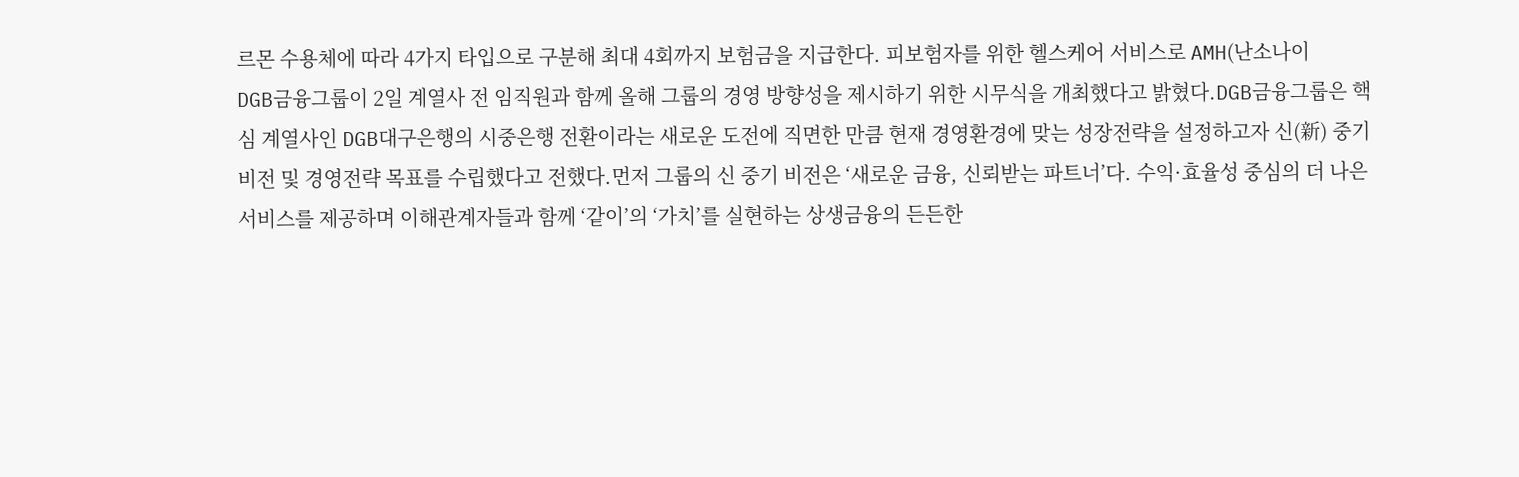르몬 수용체에 따라 4가지 타입으로 구분해 최대 4회까지 보험금을 지급한다. 피보험자를 위한 헬스케어 서비스로 AMH(난소나이
DGB금융그룹이 2일 계열사 전 임직원과 함께 올해 그룹의 경영 방향성을 제시하기 위한 시무식을 개최했다고 밝혔다.DGB금융그룹은 핵심 계열사인 DGB대구은행의 시중은행 전환이라는 새로운 도전에 직면한 만큼 현재 경영환경에 맞는 성장전략을 설정하고자 신(新) 중기 비전 및 경영전략 목표를 수립했다고 전했다.먼저 그룹의 신 중기 비전은 ‘새로운 금융, 신뢰받는 파트너’다. 수익·효율성 중심의 더 나은 서비스를 제공하며 이해관계자들과 함께 ‘같이’의 ‘가치’를 실현하는 상생금융의 든든한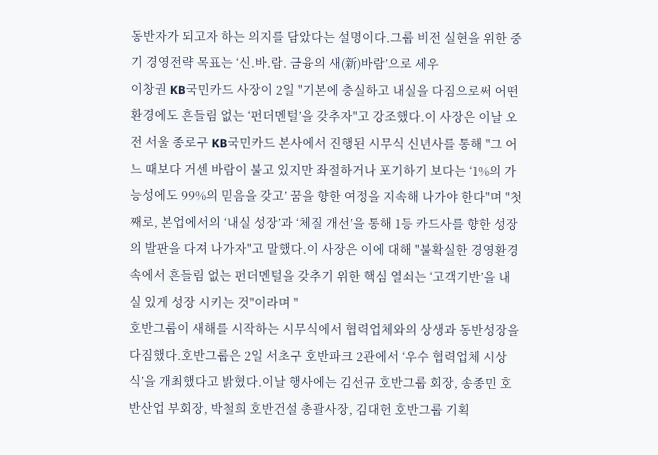동반자가 되고자 하는 의지를 담았다는 설명이다.그룹 비전 실현을 위한 중기 경영전략 목표는 ‘신.바.람. 금융의 새(新)바람’으로 세우
이창권 KB국민카드 사장이 2일 "기본에 충실하고 내실을 다짐으로써 어떤 환경에도 흔들림 없는 ‘펀더멘털’을 갖추자"고 강조했다.이 사장은 이날 오전 서울 종로구 KB국민카드 본사에서 진행된 시무식 신년사를 통해 "그 어느 때보다 거센 바람이 불고 있지만 좌절하거나 포기하기 보다는 ‘1%의 가능성에도 99%의 믿음을 갖고’ 꿈을 향한 여정을 지속해 나가야 한다"며 "첫째로, 본업에서의 ‘내실 성장’과 ‘체질 개선’을 통해 1등 카드사를 향한 성장의 발판을 다져 나가자"고 말했다.이 사장은 이에 대해 "불확실한 경영환경 속에서 흔들림 없는 펀더멘털을 갖추기 위한 핵심 열쇠는 ‘고객기반’을 내실 있게 성장 시키는 것"이라며 "
호반그룹이 새해를 시작하는 시무식에서 협력업체와의 상생과 동반성장을 다짐했다.호반그룹은 2일 서초구 호반파크 2관에서 ‘우수 협력업체 시상식’을 개최했다고 밝혔다.이날 행사에는 김선규 호반그룹 회장, 송종민 호반산업 부회장, 박철희 호반건설 총괄사장, 김대헌 호반그룹 기획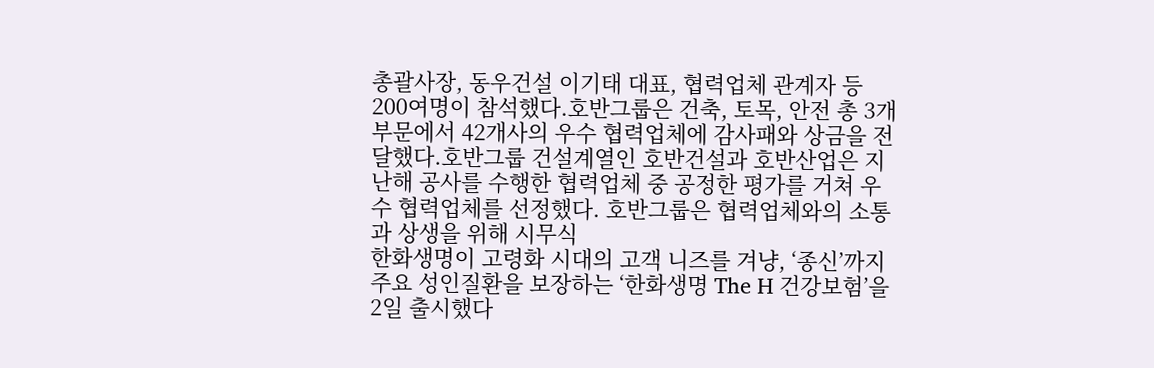총괄사장, 동우건설 이기태 대표, 협력업체 관계자 등 200여명이 참석했다.호반그룹은 건축, 토목, 안전 총 3개 부문에서 42개사의 우수 협력업체에 감사패와 상금을 전달했다.호반그룹 건설계열인 호반건설과 호반산업은 지난해 공사를 수행한 협력업체 중 공정한 평가를 거쳐 우수 협력업체를 선정했다. 호반그룹은 협력업체와의 소통과 상생을 위해 시무식
한화생명이 고령화 시대의 고객 니즈를 겨냥, ‘종신’까지 주요 성인질환을 보장하는 ‘한화생명 The H 건강보험’을 2일 출시했다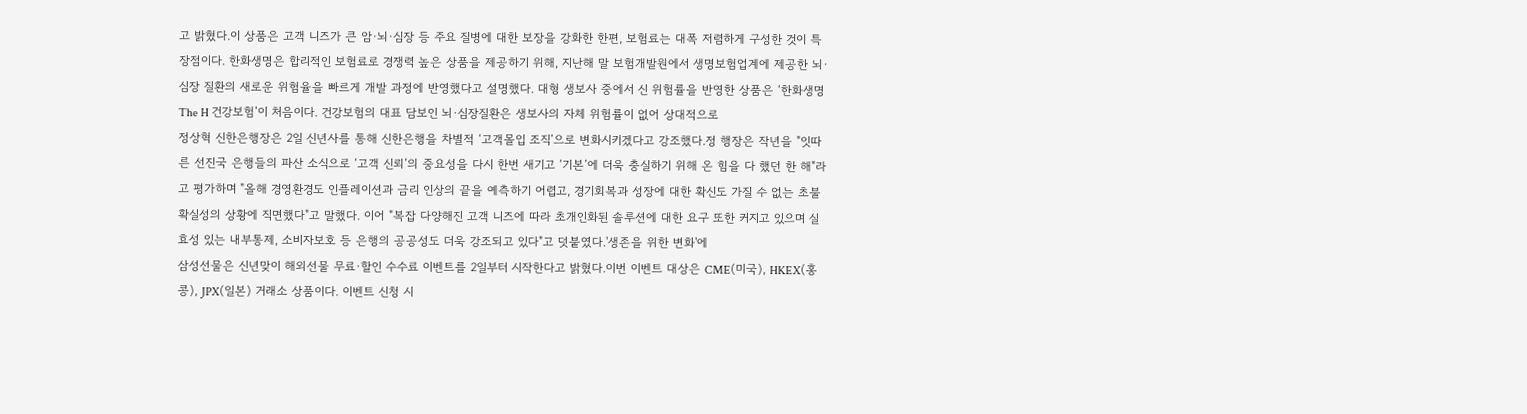고 밝혔다.이 상품은 고객 니즈가 큰 암·뇌·심장 등 주요 질병에 대한 보장을 강화한 한편, 보험료는 대폭 저렴하게 구성한 것이 특장점이다. 한화생명은 합리적인 보험료로 경쟁력 높은 상품을 제공하기 위해, 지난해 말 보험개발원에서 생명보험업계에 제공한 뇌·심장 질환의 새로운 위험율을 빠르게 개발 과정에 반영했다고 설명했다. 대형 생보사 중에서 신 위험률을 반영한 상품은 ‘한화생명 The H 건강보험’이 처음이다. 건강보험의 대표 담보인 뇌·심장질환은 생보사의 자체 위험률이 없어 상대적으로
정상혁 신한은행장은 2일 신년사를 통해 신한은행을 차별적 ‘고객몰입 조직’으로 변화시키겠다고 강조했다.정 행장은 작년을 "잇따른 선진국 은행들의 파산 소식으로 ‘고객 신뢰’의 중요성을 다시 한번 새기고 ‘기본’에 더욱 충실하기 위해 온 힘을 다 했던 한 해"라고 평가하며 "올해 경영환경도 인플레이션과 금리 인상의 끝을 예측하기 어렵고, 경기회복과 성장에 대한 확신도 가질 수 없는 초불확실성의 상황에 직면했다"고 말했다. 이어 "복잡 다양해진 고객 니즈에 따라 초개인화된 솔루션에 대한 요구 또한 커지고 있으며 실효성 있는 내부통제, 소비자보호 등 은행의 공공성도 더욱 강조되고 있다"고 덧붙였다.'생존을 위한 변화'에
삼성선물은 신년맞이 해외선물 무료·할인 수수료 이벤트를 2일부터 시작한다고 밝혔다.이번 이벤트 대상은 CME(미국), HKEX(홍콩), JPX(일본) 거래소 상품이다. 이벤트 신청 시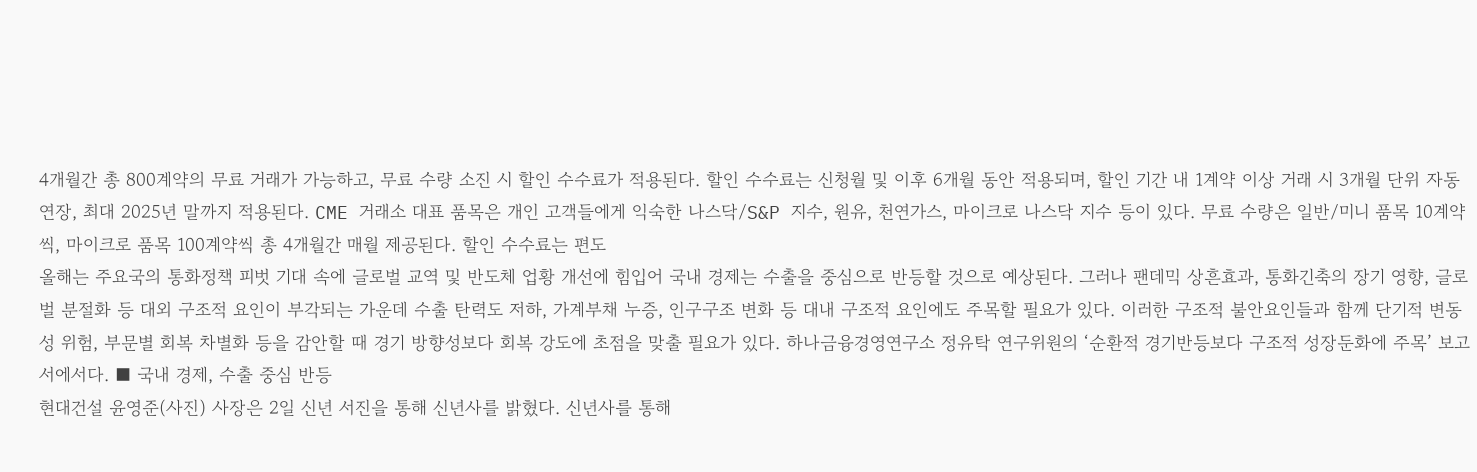4개월간 총 800계약의 무료 거래가 가능하고, 무료 수량 소진 시 할인 수수료가 적용된다. 할인 수수료는 신청월 및 이후 6개월 동안 적용되며, 할인 기간 내 1계약 이상 거래 시 3개월 단위 자동 연장, 최대 2025년 말까지 적용된다. CME 거래소 대표 품목은 개인 고객들에게 익숙한 나스닥/S&P 지수, 원유, 천연가스, 마이크로 나스닥 지수 등이 있다. 무료 수량은 일반/미니 품목 10계약씩, 마이크로 품목 100계약씩 총 4개월간 매월 제공된다. 할인 수수료는 편도
올해는 주요국의 통화정책 피벗 기대 속에 글로벌 교역 및 반도체 업황 개선에 힘입어 국내 경제는 수출을 중심으로 반등할 것으로 예상된다. 그러나 팬데믹 상흔효과, 통화긴축의 장기 영향, 글로벌 분절화 등 대외 구조적 요인이 부각되는 가운데 수출 탄력도 저하, 가계부채 누증, 인구구조 변화 등 대내 구조적 요인에도 주목할 필요가 있다. 이러한 구조적 불안요인들과 함께 단기적 변동성 위험, 부문별 회복 차별화 등을 감안할 때 경기 방향성보다 회복 강도에 초점을 맞출 필요가 있다. 하나금융경영연구소 정유탁 연구위원의 ‘순환적 경기반등보다 구조적 성장둔화에 주목’ 보고서에서다. ■ 국내 경제, 수출 중심 반등
현대건설 윤영준(사진) 사장은 2일 신년 서진을 통해 신년사를 밝혔다. 신년사를 통해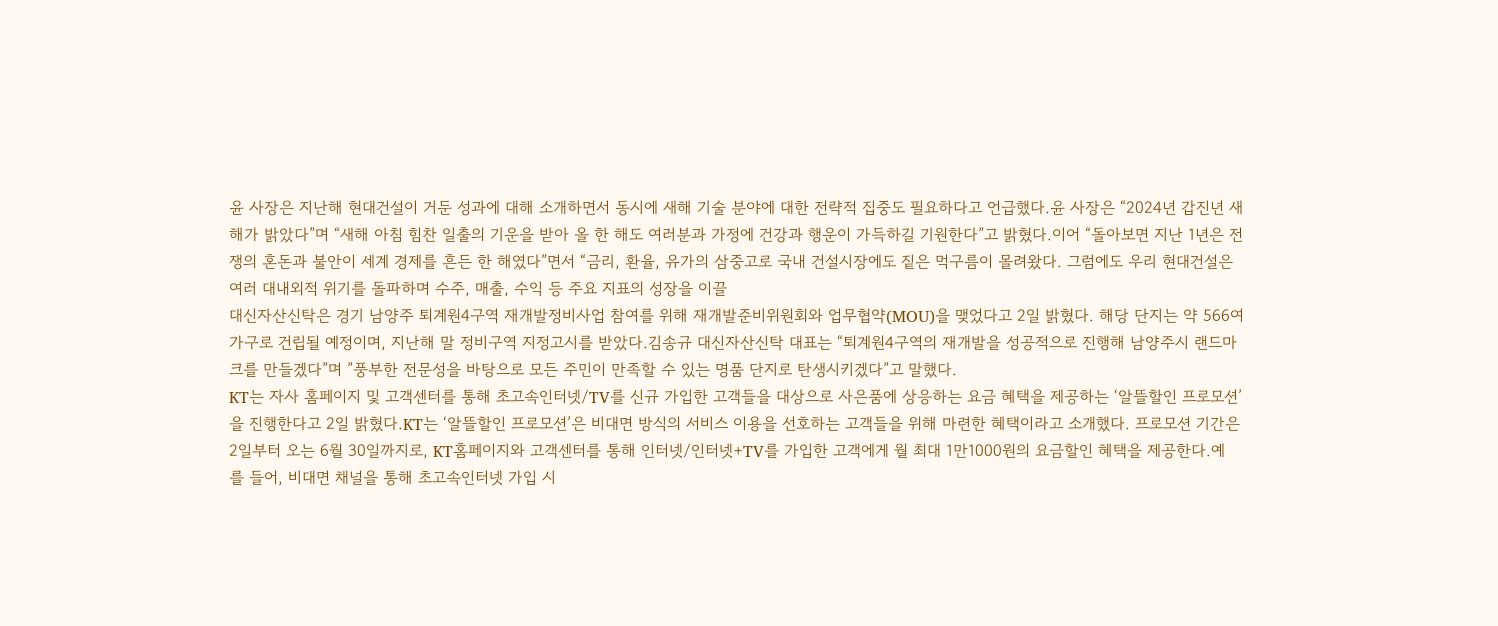윤 사장은 지난해 현대건설이 거둔 성과에 대해 소개하면서 동시에 새해 기술 분야에 대한 전략적 집중도 필요하다고 언급했다.윤 사장은 “2024년 갑진년 새해가 밝았다”며 “새해 아침 힘찬 일출의 기운을 받아 올 한 해도 여러분과 가정에 건강과 행운이 가득하길 기원한다”고 밝혔다.이어 “돌아보면 지난 1년은 전쟁의 혼돈과 불안이 세계 경제를 흔든 한 해였다”면서 “금리, 환율, 유가의 삼중고로 국내 건설시장에도 짙은 먹구름이 몰려왔다. 그럼에도 우리 현대건설은 여러 대내외적 위기를 돌파하며 수주, 매출, 수익 등 주요 지표의 성장을 이끌
대신자산신탁은 경기 남양주 퇴계원4구역 재개발정비사업 참여를 위해 재개발준비위원회와 업무협약(MOU)을 맺었다고 2일 밝혔다. 해당 단지는 약 566여가구로 건립될 예정이며, 지난해 말 정비구역 지정고시를 받았다.김송규 대신자산신탁 대표는 “퇴계원4구역의 재개발을 성공적으로 진행해 남양주시 랜드마크를 만들겠다”며 ”풍부한 전문성을 바탕으로 모든 주민이 만족할 수 있는 명품 단지로 탄생시키겠다”고 말했다.
KT는 자사 홈페이지 및 고객센터를 통해 초고속인터넷/TV를 신규 가입한 고객들을 대상으로 사은품에 상응하는 요금 혜택을 제공하는 ‘알뜰할인 프로모션’을 진행한다고 2일 밝혔다.KT는 ‘알뜰할인 프로모션’은 비대면 방식의 서비스 이용을 선호하는 고객들을 위해 마련한 혜택이라고 소개했다. 프로모션 기간은 2일부터 오는 6월 30일까지로, KT홈페이지와 고객센터를 통해 인터넷/인터넷+TV를 가입한 고객에게 월 최대 1만1000원의 요금할인 혜택을 제공한다.예를 들어, 비대면 채널을 통해 초고속인터넷 가입 시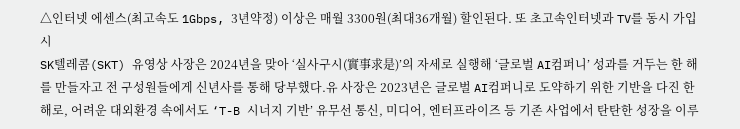△인터넷 에센스(최고속도 1Gbps, 3년약정) 이상은 매월 3300원(최대36개월) 할인된다. 또 초고속인터넷과 TV를 동시 가입 시
SK텔레콤(SKT) 유영상 사장은 2024년을 맞아 ‘실사구시(實事求是)’의 자세로 실행해 ‘글로벌 AI컴퍼니’ 성과를 거두는 한 해를 만들자고 전 구성원들에게 신년사를 통해 당부했다.유 사장은 2023년은 글로벌 AI컴퍼니로 도약하기 위한 기반을 다진 한 해로, 어려운 대외환경 속에서도 ‘T-B 시너지 기반’ 유무선 통신, 미디어, 엔터프라이즈 등 기존 사업에서 탄탄한 성장을 이루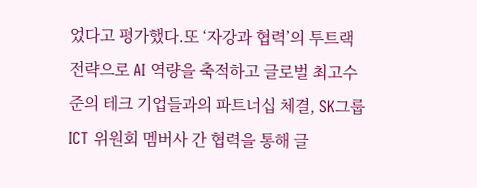었다고 평가했다.또 ‘자강과 협력’의 투트랙 전략으로 AI 역량을 축적하고 글로벌 최고수준의 테크 기업들과의 파트너십 체결, SK그룹 ICT 위원회 멤버사 간 협력을 통해 글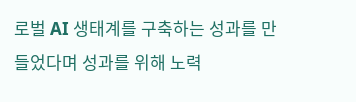로벌 AI 생태계를 구축하는 성과를 만들었다며 성과를 위해 노력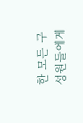한 모든 구성원들에게